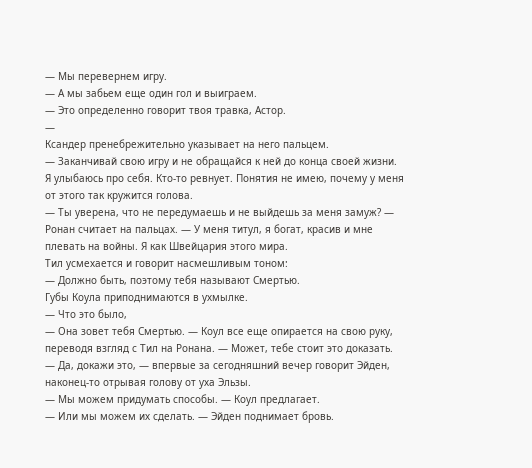— Мы перевернем игру.
— А мы забьем еще один гол и выиграем.
— Это определенно говорит твоя травка, Астор.
—
Ксандер пренебрежительно указывает на него пальцем.
— Заканчивай свою игру и не обращайся к ней до конца своей жизни.
Я улыбаюсь про себя. Кто-то ревнует. Понятия не имею, почему у меня от этого так кружится голова.
— Ты уверена, что не передумаешь и не выйдешь за меня замуж? — Ронан считает на пальцах. — У меня титул, я богат, красив и мне плевать на войны. Я как Швейцария этого мира.
Тил усмехается и говорит насмешливым тоном:
— Должно быть, поэтому тебя называют Смертью.
Губы Коула приподнимаются в ухмылке.
— Что это было,
— Она зовет тебя Смертью. — Коул все еще опирается на свою руку, переводя взгляд с Тил на Ронана. — Может, тебе стоит это доказать.
— Да, докажи это, — впервые за сегодняшний вечер говорит Эйден, наконец-то отрывая голову от уха Эльзы.
— Мы можем придумать способы. — Коул предлагает.
— Или мы можем их сделать. — Эйден поднимает бровь.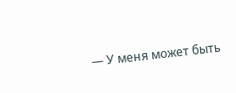— У меня может быть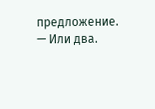предложение.
— Или два.